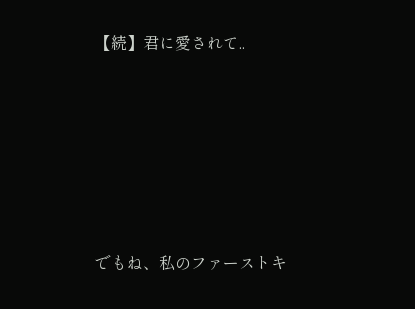【続】君に愛されて..







でもね、私のファーストキ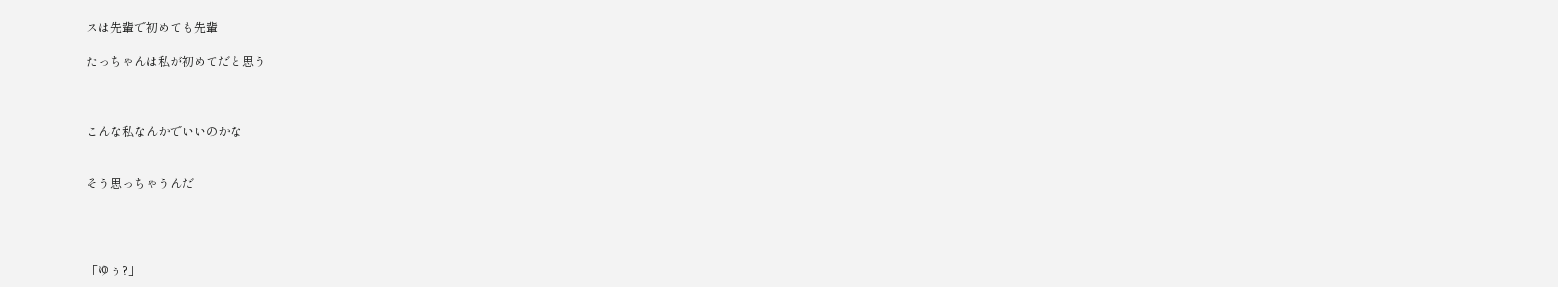スは先輩で初めても先輩

たっちゃんは私が初めてだと思う



こんな私なんかでいいのかな


そう思っちゃうんだ




「ゆぅ?」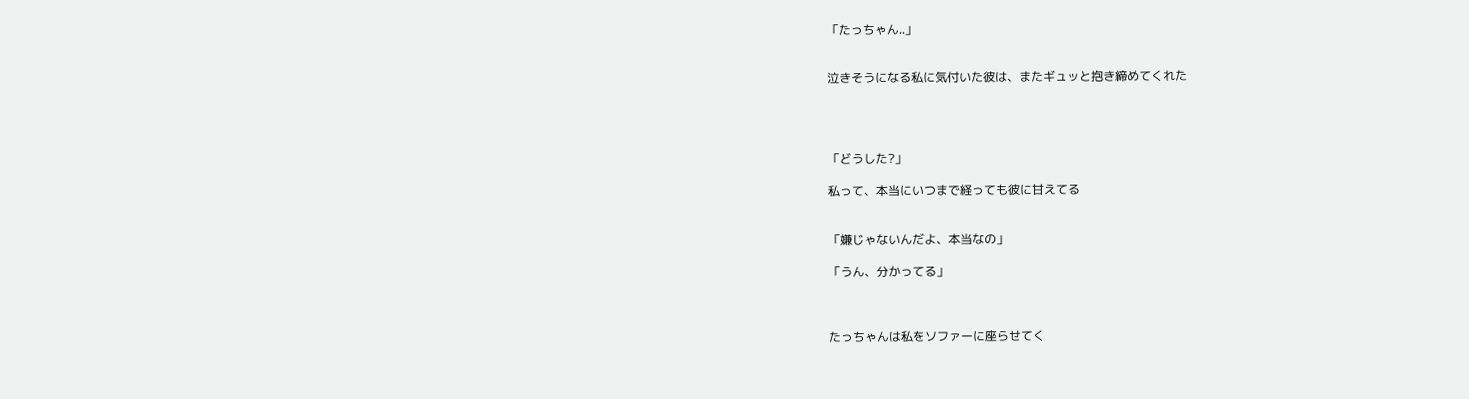「たっちゃん..」


泣きそうになる私に気付いた彼は、またギュッと抱き締めてくれた




「どうした?」

私って、本当にいつまで経っても彼に甘えてる


「嫌じゃないんだよ、本当なの」

「うん、分かってる」



たっちゃんは私をソファーに座らせてく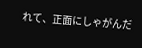れて、正面にしゃがんだ